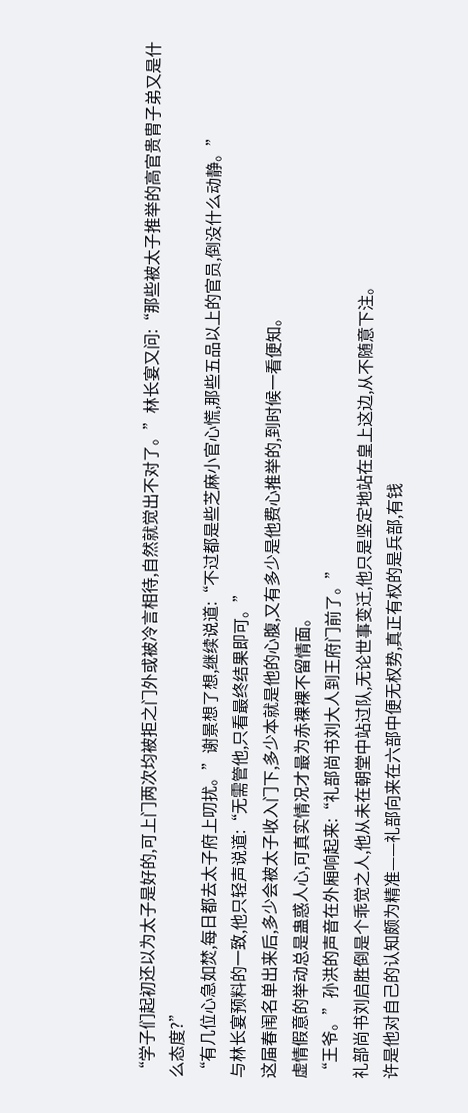“学子们起初还以为太子是好的,可上门两次均被拒之门外或被冷言相待,自然就觉出不对了。”林长宴又问:“那些被太子推举的高官贵胄子弟又是什么态度?”
“有几位心急如焚,每日都去太子府上叨扰。”谢景想了想,继续说道:“不过都是些芝麻小官心慌,那些五品以上的官员,倒没什么动静。”
与林长宴预料的一致,他只轻声说道:“无需管他,只看最终结果即可。”
这届春闱名单出来后,多少会被太子收入门下,多少本就是他的心腹,又有多少是他费心推举的,到时候一看便知。
虚情假意的举动总是蛊惑人心,可真实情况才最为赤裸裸不留情面。
“王爷。”孙洪的声音在外厢响起来:“礼部尚书刘大人到王府门前了。”
礼部尚书刘启胜倒是个乖觉之人,他从未在朝堂中站过队,无论世事变迁,他只是坚定地站在皇上这边,从不随意下注。
许是他对自己的认知颇为精准——礼部向来在六部中便无权势,真正有权的是兵部,有钱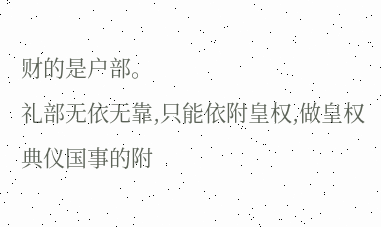财的是户部。
礼部无依无靠,只能依附皇权,做皇权典仪国事的附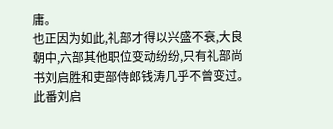庸。
也正因为如此,礼部才得以兴盛不衰,大良朝中,六部其他职位变动纷纷,只有礼部尚书刘启胜和吏部侍郎钱涛几乎不曾变过。
此番刘启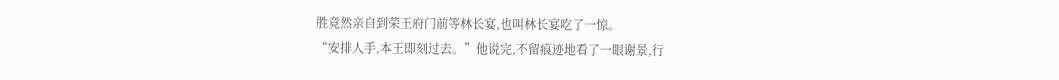胜竟然亲自到荣王府门前等林长宴,也叫林长宴吃了一惊。
“安排人手,本王即刻过去。”他说完,不留痕迹地看了一眼谢景,行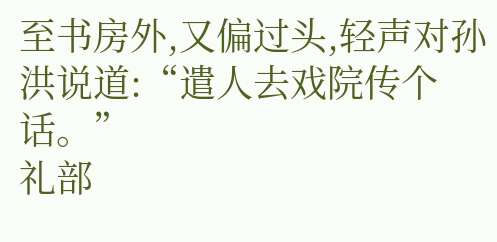至书房外,又偏过头,轻声对孙洪说道:“遣人去戏院传个话。”
礼部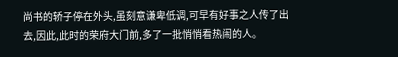尚书的轿子停在外头,虽刻意谦卑低调,可早有好事之人传了出去,因此,此时的荣府大门前,多了一批悄悄看热闹的人。